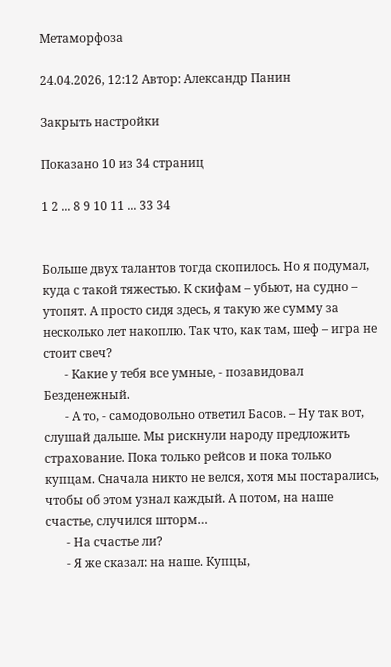Метаморфоза

24.04.2026, 12:12 Автор: Александр Панин

Закрыть настройки

Показано 10 из 34 страниц

1 2 ... 8 9 10 11 ... 33 34


Больше двух талантов тогда скопилось. Но я подумал, куда с такой тяжестью. К скифам – убьют, на судно – утопят. А просто сидя здесь, я такую же сумму за несколько лет накоплю. Так что, как там, шеф – игра не стоит свеч?
       - Какие у тебя все умные, - позавидовал Безденежный.
       - А то, - самодовольно ответил Басов. – Ну так вот, слушай дальше. Мы рискнули народу предложить страхование. Пока только рейсов и пока только купцам. Сначала никто не велся, хотя мы постарались, чтобы об этом узнал каждый. А потом, на наше счастье, случился шторм…
       - На счастье ли?
       - Я же сказал: на наше. Купцы,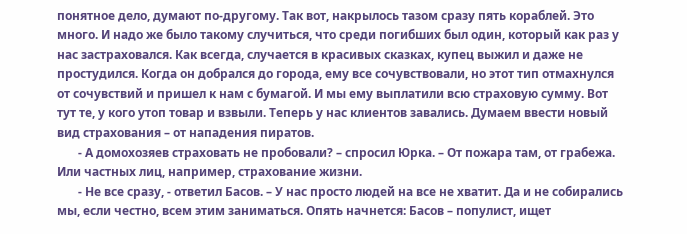понятное дело, думают по-другому. Так вот, накрылось тазом сразу пять кораблей. Это много. И надо же было такому случиться, что среди погибших был один, который как раз у нас застраховался. Как всегда, случается в красивых сказках, купец выжил и даже не простудился. Когда он добрался до города, ему все сочувствовали, но этот тип отмахнулся от сочувствий и пришел к нам с бумагой. И мы ему выплатили всю страховую сумму. Вот тут те, у кого утоп товар и взвыли. Теперь у нас клиентов завались. Думаем ввести новый вид страхования – от нападения пиратов.
       - А домохозяев страховать не пробовали? – спросил Юрка. – От пожара там, от грабежа. Или частных лиц, например, страхование жизни.
       - Не все сразу, - ответил Басов. – У нас просто людей на все не хватит. Да и не собирались мы, если честно, всем этим заниматься. Опять начнется: Басов – популист, ищет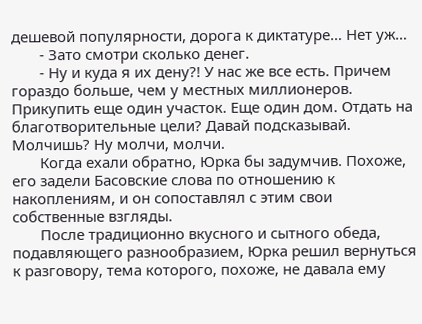дешевой популярности, дорога к диктатуре… Нет уж…
       - Зато смотри сколько денег.
       - Ну и куда я их дену?! У нас же все есть. Причем гораздо больше, чем у местных миллионеров. Прикупить еще один участок. Еще один дом. Отдать на благотворительные цели? Давай подсказывай. Молчишь? Ну молчи, молчи.
       Когда ехали обратно, Юрка бы задумчив. Похоже, его задели Басовские слова по отношению к накоплениям, и он сопоставлял с этим свои собственные взгляды.
       После традиционно вкусного и сытного обеда, подавляющего разнообразием, Юрка решил вернуться к разговору, тема которого, похоже, не давала ему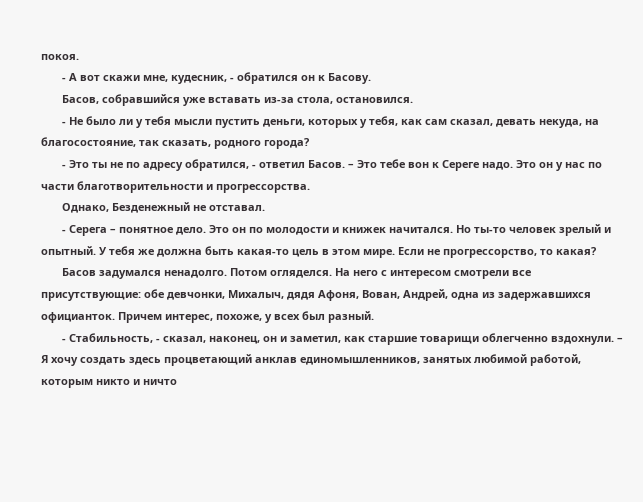покоя.
       - А вот скажи мне, кудесник, - обратился он к Басову.
       Басов, собравшийся уже вставать из-за стола, остановился.
       - Не было ли у тебя мысли пустить деньги, которых у тебя, как сам сказал, девать некуда, на благосостояние, так сказать, родного города?
       - Это ты не по адресу обратился, - ответил Басов. – Это тебе вон к Сереге надо. Это он у нас по части благотворительности и прогрессорства.
       Однако, Безденежный не отставал.
       - Серега – понятное дело. Это он по молодости и книжек начитался. Но ты-то человек зрелый и опытный. У тебя же должна быть какая-то цель в этом мире. Если не прогрессорство, то какая?
       Басов задумался ненадолго. Потом огляделся. На него с интересом смотрели все присутствующие: обе девчонки, Михалыч, дядя Афоня, Вован, Андрей, одна из задержавшихся официанток. Причем интерес, похоже, у всех был разный.
       - Стабильность, - сказал, наконец, он и заметил, как старшие товарищи облегченно вздохнули. – Я хочу создать здесь процветающий анклав единомышленников, занятых любимой работой, которым никто и ничто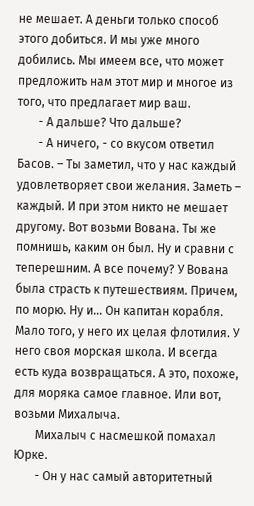не мешает. А деньги только способ этого добиться. И мы уже много добились. Мы имеем все, что может предложить нам этот мир и многое из того, что предлагает мир ваш.
       - А дальше? Что дальше?
       - А ничего, - со вкусом ответил Басов. – Ты заметил, что у нас каждый удовлетворяет свои желания. Заметь – каждый. И при этом никто не мешает другому. Вот возьми Вована. Ты же помнишь, каким он был. Ну и сравни с теперешним. А все почему? У Вована была страсть к путешествиям. Причем, по морю. Ну и... Он капитан корабля. Мало того, у него их целая флотилия. У него своя морская школа. И всегда есть куда возвращаться. А это, похоже, для моряка самое главное. Или вот, возьми Михалыча.
       Михалыч с насмешкой помахал Юрке.
       - Он у нас самый авторитетный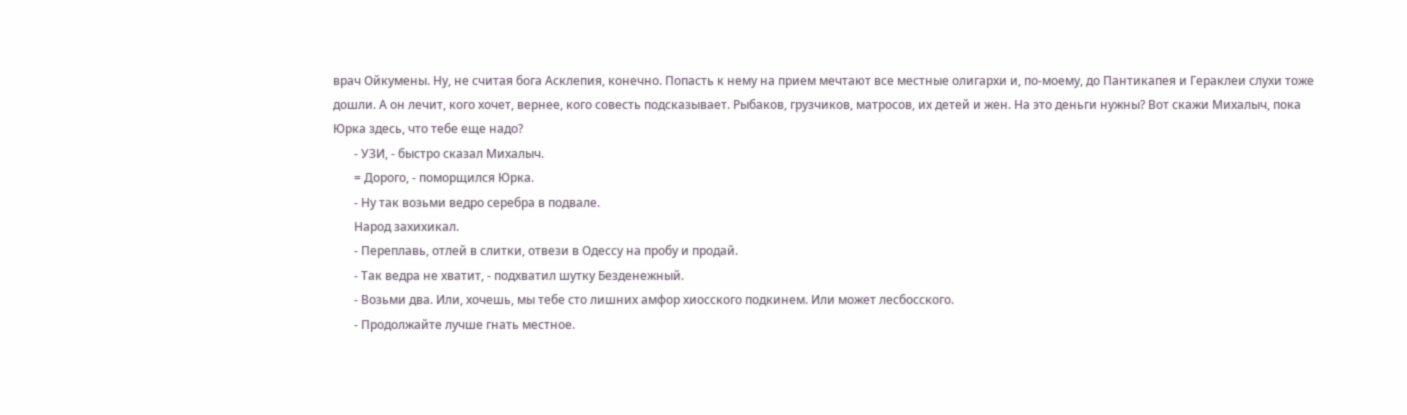врач Ойкумены. Ну, не считая бога Асклепия, конечно. Попасть к нему на прием мечтают все местные олигархи и, по-моему, до Пантикапея и Гераклеи слухи тоже дошли. А он лечит, кого хочет, вернее, кого совесть подсказывает. Рыбаков, грузчиков, матросов, их детей и жен. На это деньги нужны? Вот скажи Михалыч, пока Юрка здесь, что тебе еще надо?
       - УЗИ, - быстро сказал Михалыч.
       = Дорого, - поморщился Юрка.
       - Ну так возьми ведро серебра в подвале.
       Народ захихикал.
       - Переплавь, отлей в слитки, отвези в Одессу на пробу и продай.
       - Так ведра не хватит, - подхватил шутку Безденежный.
       - Возьми два. Или, хочешь, мы тебе сто лишних амфор хиосского подкинем. Или может лесбосского.
       - Продолжайте лучше гнать местное.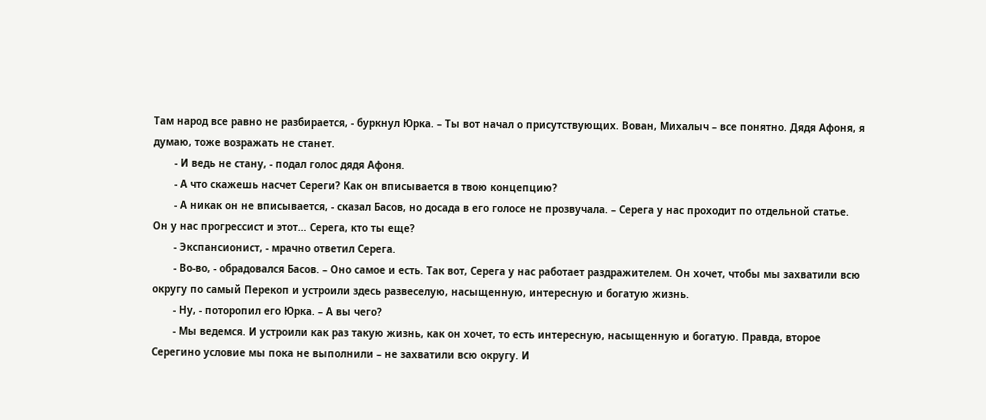Там народ все равно не разбирается, - буркнул Юрка. – Ты вот начал о присутствующих. Вован, Михалыч – все понятно. Дядя Афоня, я думаю, тоже возражать не станет.
       - И ведь не стану, - подал голос дядя Афоня.
       - А что скажешь насчет Сереги? Как он вписывается в твою концепцию?
       - А никак он не вписывается, - сказал Басов, но досада в его голосе не прозвучала. – Серега у нас проходит по отдельной статье. Он у нас прогрессист и этот… Серега, кто ты еще?
       - Экспансионист, - мрачно ответил Серега.
       - Во-во, - обрадовался Басов. – Оно самое и есть. Так вот, Серега у нас работает раздражителем. Он хочет, чтобы мы захватили всю округу по самый Перекоп и устроили здесь развеселую, насыщенную, интересную и богатую жизнь.
       - Ну, - поторопил его Юрка. – А вы чего?
       - Мы ведемся. И устроили как раз такую жизнь, как он хочет, то есть интересную, насыщенную и богатую. Правда, второе Серегино условие мы пока не выполнили – не захватили всю округу. И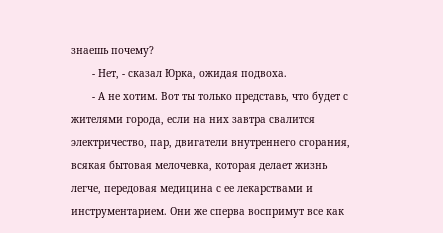знаешь почему?
       - Нет, - сказал Юрка, ожидая подвоха.
       - А не хотим. Вот ты только представь, что будет с жителями города, если на них завтра свалится электричество, пар, двигатели внутреннего сгорания, всякая бытовая мелочевка, которая делает жизнь легче, передовая медицина с ее лекарствами и инструментарием. Они же сперва воспримут все как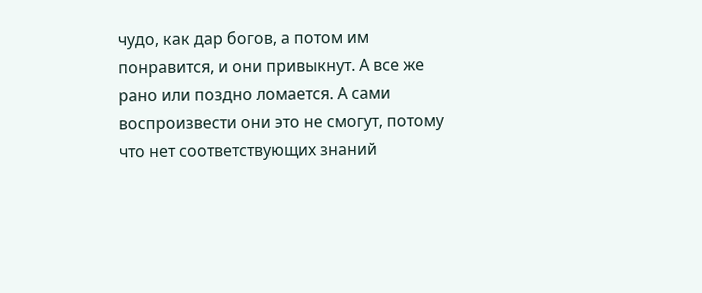чудо, как дар богов, а потом им понравится, и они привыкнут. А все же рано или поздно ломается. А сами воспроизвести они это не смогут, потому что нет соответствующих знаний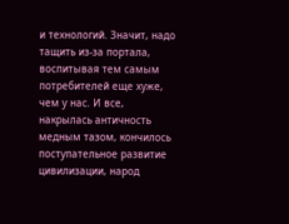и технологий. Значит, надо тащить из-за портала, воспитывая тем самым потребителей еще хуже, чем у нас. И все, накрылась античность медным тазом, кончилось поступательное развитие цивилизации, народ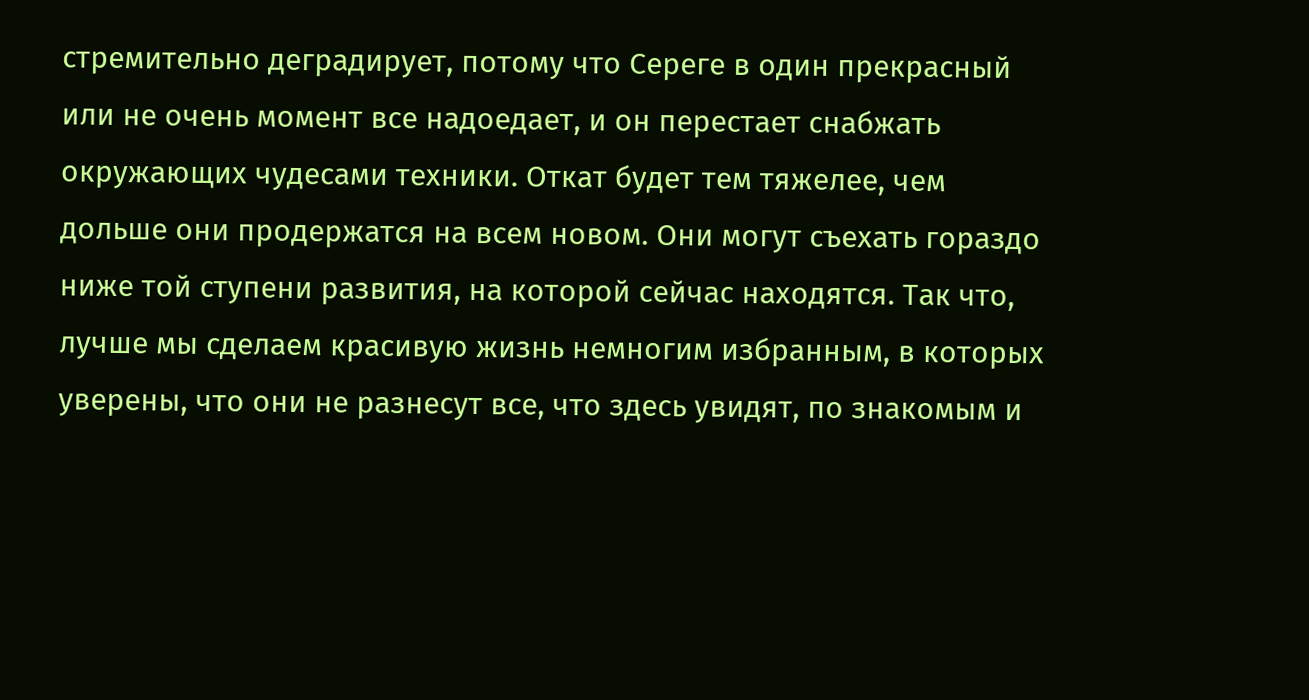стремительно деградирует, потому что Сереге в один прекрасный или не очень момент все надоедает, и он перестает снабжать окружающих чудесами техники. Откат будет тем тяжелее, чем дольше они продержатся на всем новом. Они могут съехать гораздо ниже той ступени развития, на которой сейчас находятся. Так что, лучше мы сделаем красивую жизнь немногим избранным, в которых уверены, что они не разнесут все, что здесь увидят, по знакомым и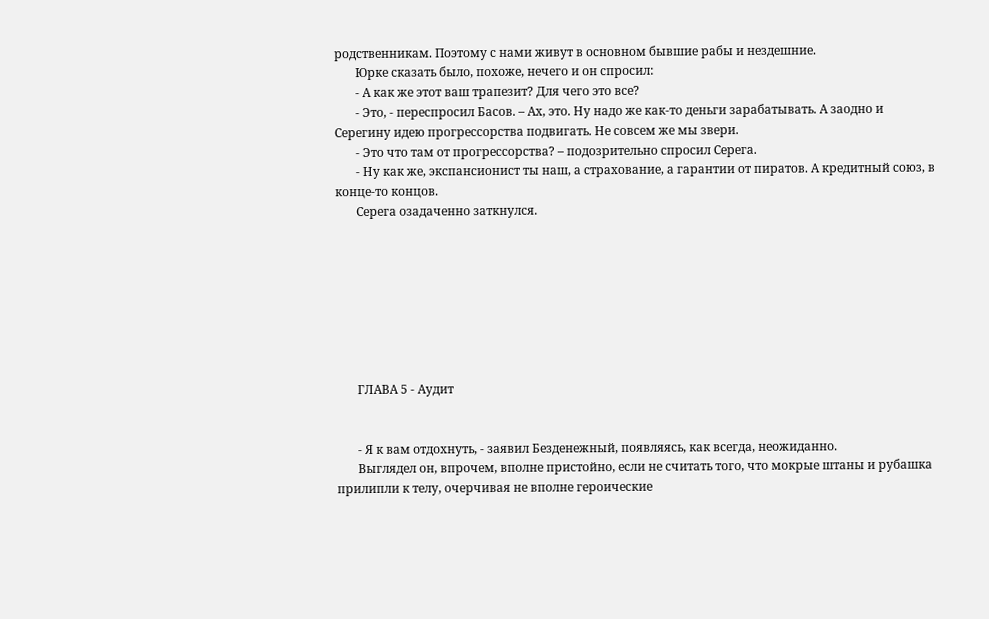родственникам. Поэтому с нами живут в основном бывшие рабы и нездешние.
       Юрке сказать было, похоже, нечего и он спросил:
       - А как же этот ваш трапезит? Для чего это все?
       - Это, - переспросил Басов. – Ах, это. Ну надо же как-то деньги зарабатывать. А заодно и Серегину идею прогрессорства подвигать. Не совсем же мы звери.
       - Это что там от прогрессорства? – подозрительно спросил Серега.
       - Ну как же, экспансионист ты наш, а страхование, а гарантии от пиратов. А кредитный союз, в конце-то концов.
       Серега озадаченно заткнулся.








       ГЛАВА 5 - Аудит


       - Я к вам отдохнуть, - заявил Безденежный, появляясь, как всегда, неожиданно.
       Выглядел он, впрочем, вполне пристойно, если не считать того, что мокрые штаны и рубашка прилипли к телу, очерчивая не вполне героические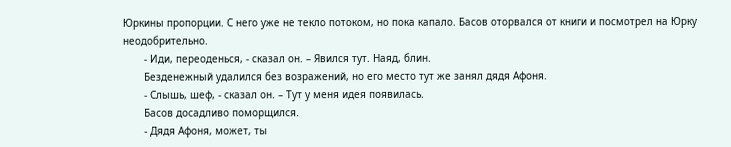Юркины пропорции. С него уже не текло потоком, но пока капало. Басов оторвался от книги и посмотрел на Юрку неодобрительно.
       - Иди, переоденься, - сказал он. – Явился тут. Наяд, блин.
       Безденежный удалился без возражений, но его место тут же занял дядя Афоня.
       - Слышь, шеф, - сказал он. – Тут у меня идея появилась.
       Басов досадливо поморщился.
       - Дядя Афоня, может, ты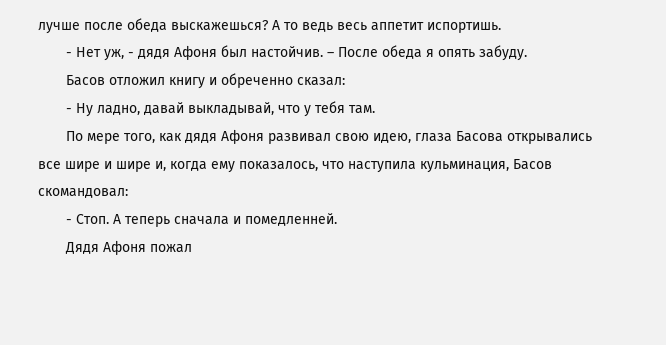лучше после обеда выскажешься? А то ведь весь аппетит испортишь.
       - Нет уж, - дядя Афоня был настойчив. – После обеда я опять забуду.
       Басов отложил книгу и обреченно сказал:
       - Ну ладно, давай выкладывай, что у тебя там.
       По мере того, как дядя Афоня развивал свою идею, глаза Басова открывались все шире и шире и, когда ему показалось, что наступила кульминация, Басов скомандовал:
       - Стоп. А теперь сначала и помедленней.
       Дядя Афоня пожал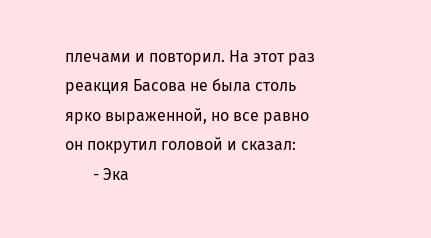плечами и повторил. На этот раз реакция Басова не была столь ярко выраженной, но все равно он покрутил головой и сказал:
       - Эка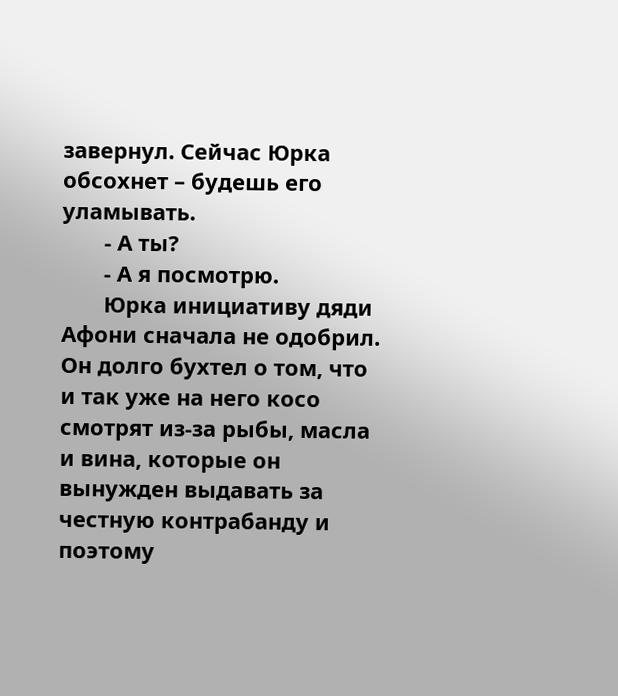завернул. Сейчас Юрка обсохнет – будешь его уламывать.
       - А ты?
       - А я посмотрю.
       Юрка инициативу дяди Афони сначала не одобрил. Он долго бухтел о том, что и так уже на него косо смотрят из-за рыбы, масла и вина, которые он вынужден выдавать за честную контрабанду и поэтому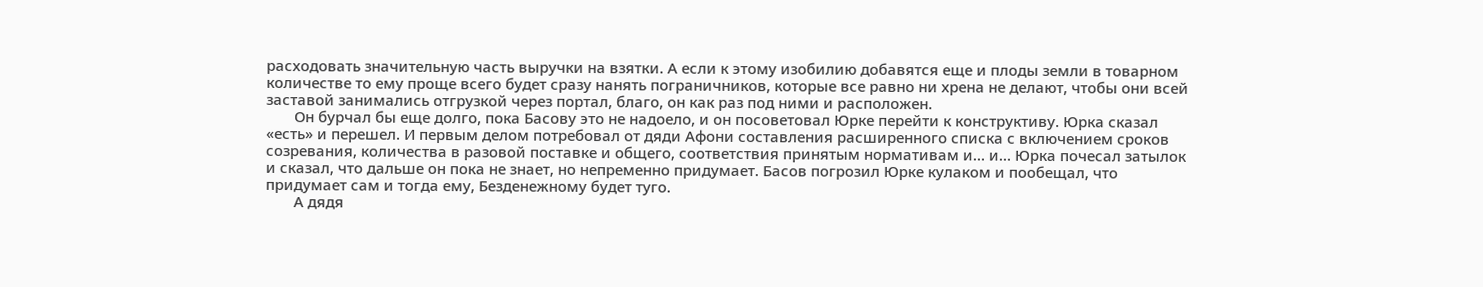расходовать значительную часть выручки на взятки. А если к этому изобилию добавятся еще и плоды земли в товарном количестве то ему проще всего будет сразу нанять пограничников, которые все равно ни хрена не делают, чтобы они всей заставой занимались отгрузкой через портал, благо, он как раз под ними и расположен.
       Он бурчал бы еще долго, пока Басову это не надоело, и он посоветовал Юрке перейти к конструктиву. Юрка сказал «есть» и перешел. И первым делом потребовал от дяди Афони составления расширенного списка с включением сроков созревания, количества в разовой поставке и общего, соответствия принятым нормативам и… и… Юрка почесал затылок и сказал, что дальше он пока не знает, но непременно придумает. Басов погрозил Юрке кулаком и пообещал, что придумает сам и тогда ему, Безденежному будет туго.
       А дядя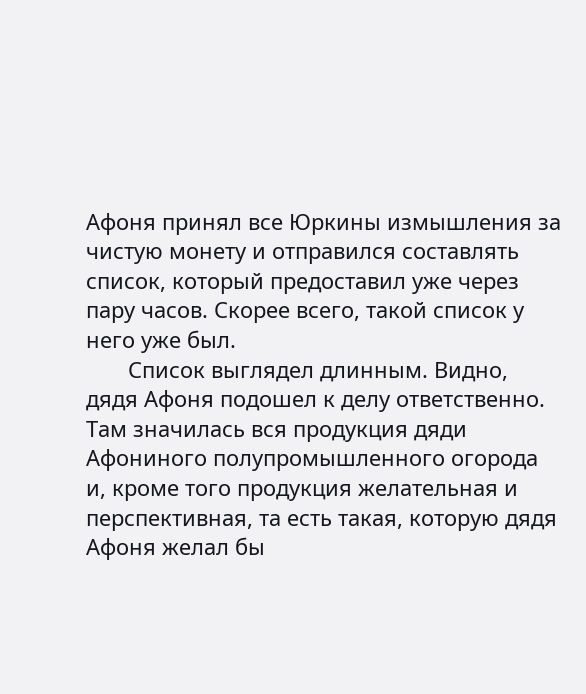Афоня принял все Юркины измышления за чистую монету и отправился составлять список, который предоставил уже через пару часов. Скорее всего, такой список у него уже был.
       Список выглядел длинным. Видно, дядя Афоня подошел к делу ответственно. Там значилась вся продукция дяди Афониного полупромышленного огорода и, кроме того продукция желательная и перспективная, та есть такая, которую дядя Афоня желал бы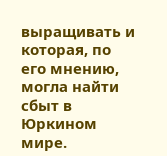выращивать и которая, по его мнению, могла найти сбыт в Юркином мире.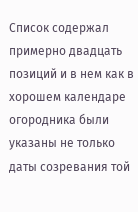Список содержал примерно двадцать позиций и в нем как в хорошем календаре огородника были указаны не только даты созревания той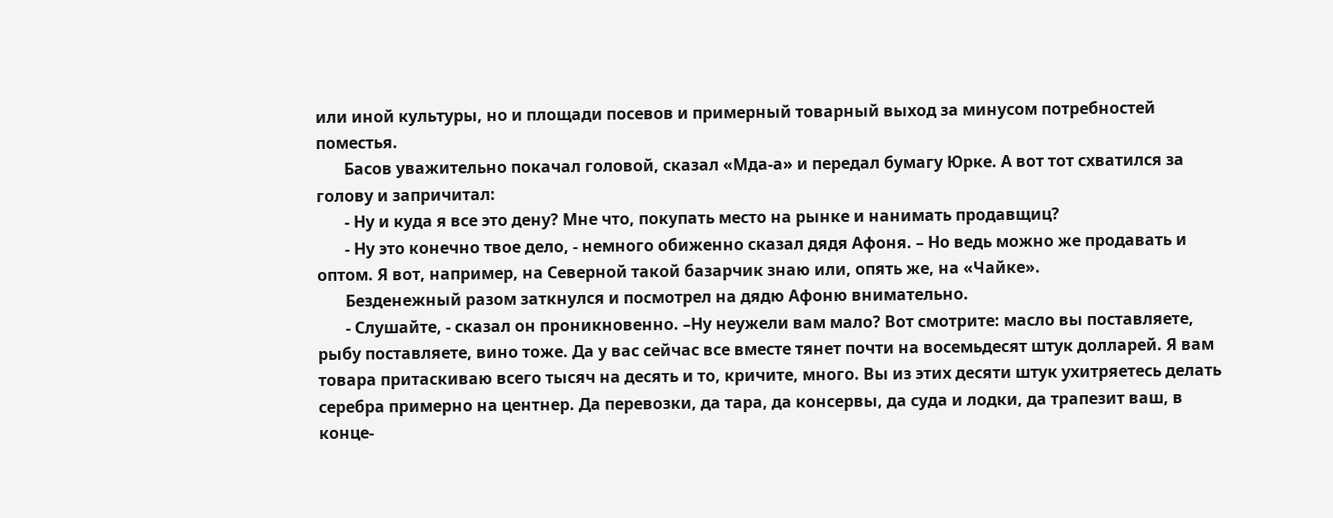или иной культуры, но и площади посевов и примерный товарный выход за минусом потребностей поместья.
       Басов уважительно покачал головой, сказал «Мда-а» и передал бумагу Юрке. А вот тот схватился за голову и запричитал:
       - Ну и куда я все это дену? Мне что, покупать место на рынке и нанимать продавщиц?
       - Ну это конечно твое дело, - немного обиженно сказал дядя Афоня. – Но ведь можно же продавать и оптом. Я вот, например, на Северной такой базарчик знаю или, опять же, на «Чайке».
       Безденежный разом заткнулся и посмотрел на дядю Афоню внимательно.
       - Слушайте, - сказал он проникновенно. –Ну неужели вам мало? Вот смотрите: масло вы поставляете, рыбу поставляете, вино тоже. Да у вас сейчас все вместе тянет почти на восемьдесят штук долларей. Я вам товара притаскиваю всего тысяч на десять и то, кричите, много. Вы из этих десяти штук ухитряетесь делать серебра примерно на центнер. Да перевозки, да тара, да консервы, да суда и лодки, да трапезит ваш, в конце-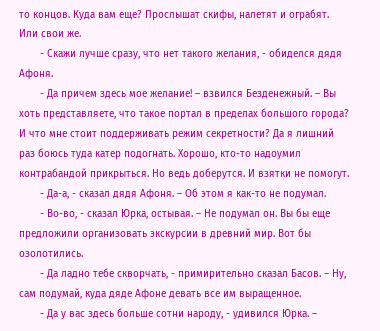то концов. Куда вам еще? Прослышат скифы, налетят и ограбят. Или свои же.
       - Скажи лучше сразу, что нет такого желания, - обиделся дядя Афоня.
       - Да причем здесь мое желание! – взвился Безденежный. – Вы хоть представляете, что такое портал в пределах большого города? И что мне стоит поддерживать режим секретности? Да я лишний раз боюсь туда катер подогнать. Хорошо, кто-то надоумил контрабандой прикрыться. Но ведь доберутся. И взятки не помогут.
       - Да-а, - сказал дядя Афоня. – Об этом я как-то не подумал.
       - Во-во, - сказал Юрка, остывая. – Не подумал он. Вы бы еще предложили организовать экскурсии в древний мир. Вот бы озолотились.
       - Да ладно тебе скворчать, - примирительно сказал Басов. – Ну, сам подумай, куда дяде Афоне девать все им выращенное.
       - Да у вас здесь больше сотни народу, - удивился Юрка. –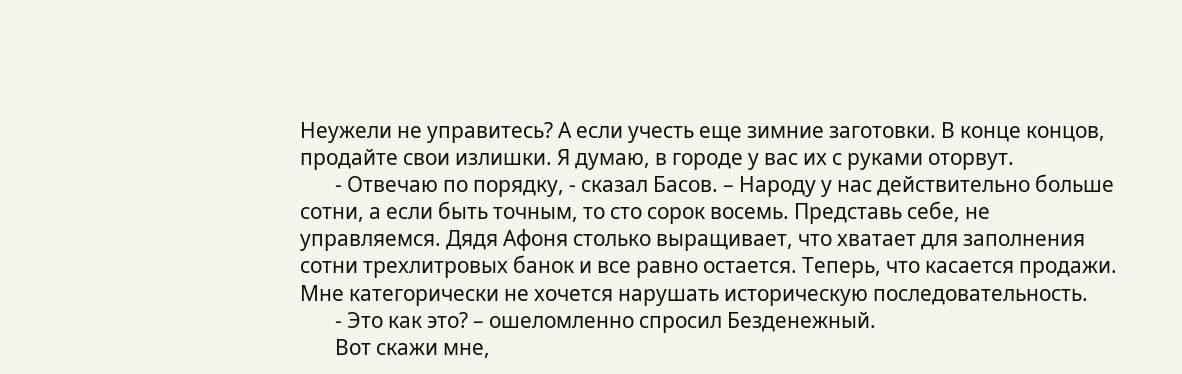Неужели не управитесь? А если учесть еще зимние заготовки. В конце концов, продайте свои излишки. Я думаю, в городе у вас их с руками оторвут.
       - Отвечаю по порядку, - сказал Басов. – Народу у нас действительно больше сотни, а если быть точным, то сто сорок восемь. Представь себе, не управляемся. Дядя Афоня столько выращивает, что хватает для заполнения сотни трехлитровых банок и все равно остается. Теперь, что касается продажи. Мне категорически не хочется нарушать историческую последовательность.
       - Это как это? – ошеломленно спросил Безденежный.
       Вот скажи мне,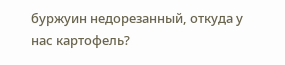буржуин недорезанный, откуда у нас картофель?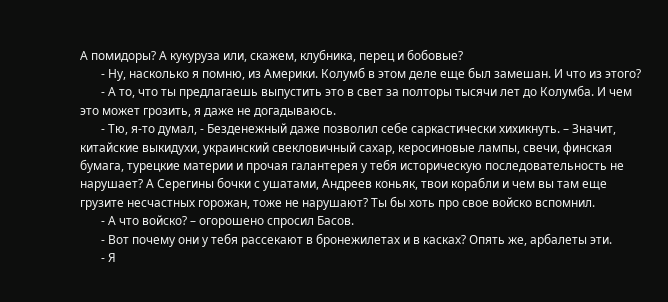А помидоры? А кукуруза или, скажем, клубника, перец и бобовые?
       - Ну, насколько я помню, из Америки. Колумб в этом деле еще был замешан. И что из этого?
       - А то, что ты предлагаешь выпустить это в свет за полторы тысячи лет до Колумба. И чем это может грозить, я даже не догадываюсь.
       - Тю, я-то думал, - Безденежный даже позволил себе саркастически хихикнуть. – Значит, китайские выкидухи, украинский свекловичный сахар, керосиновые лампы, свечи, финская бумага, турецкие материи и прочая галантерея у тебя историческую последовательность не нарушает? А Серегины бочки с ушатами, Андреев коньяк, твои корабли и чем вы там еще грузите несчастных горожан, тоже не нарушают? Ты бы хоть про свое войско вспомнил.
       - А что войско? – огорошено спросил Басов.
       - Вот почему они у тебя рассекают в бронежилетах и в касках? Опять же, арбалеты эти.
       - Я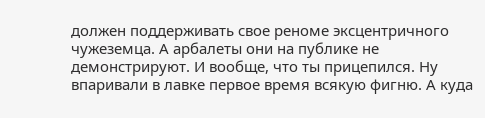должен поддерживать свое реноме эксцентричного чужеземца. А арбалеты они на публике не демонстрируют. И вообще, что ты прицепился. Ну впаривали в лавке первое время всякую фигню. А куда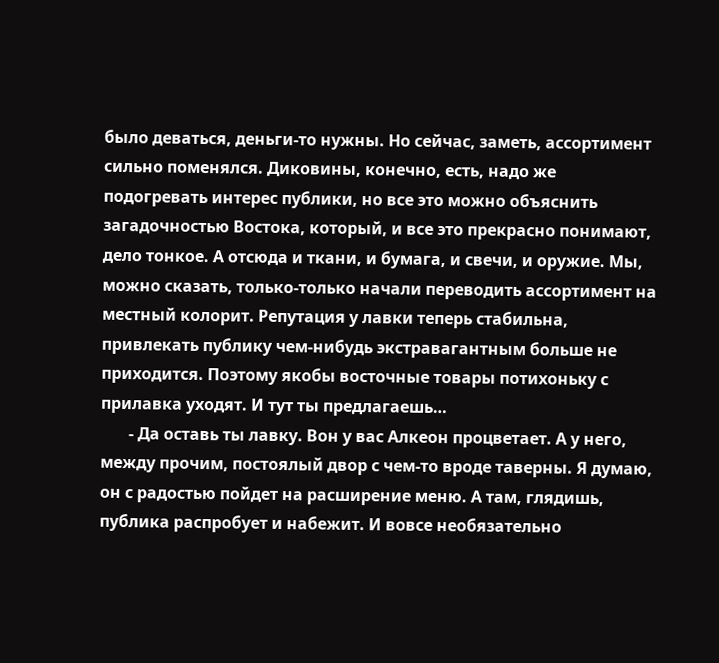было деваться, деньги-то нужны. Но сейчас, заметь, ассортимент сильно поменялся. Диковины, конечно, есть, надо же подогревать интерес публики, но все это можно объяснить загадочностью Востока, который, и все это прекрасно понимают, дело тонкое. А отсюда и ткани, и бумага, и свечи, и оружие. Мы, можно сказать, только-только начали переводить ассортимент на местный колорит. Репутация у лавки теперь стабильна, привлекать публику чем-нибудь экстравагантным больше не приходится. Поэтому якобы восточные товары потихоньку с прилавка уходят. И тут ты предлагаешь…
       - Да оставь ты лавку. Вон у вас Алкеон процветает. А у него, между прочим, постоялый двор с чем-то вроде таверны. Я думаю, он с радостью пойдет на расширение меню. А там, глядишь, публика распробует и набежит. И вовсе необязательно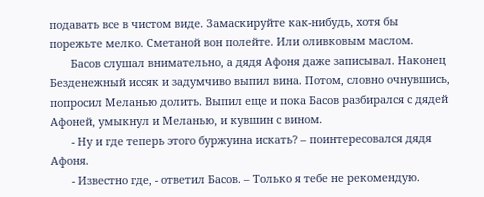подавать все в чистом виде. Замаскируйте как-нибудь, хотя бы порежьте мелко. Сметаной вон полейте. Или оливковым маслом.
       Басов слушал внимательно, а дядя Афоня даже записывал. Наконец Безденежный иссяк и задумчиво выпил вина. Потом, словно очнувшись, попросил Меланью долить. Выпил еще и пока Басов разбирался с дядей Афоней, умыкнул и Меланью, и кувшин с вином.
       - Ну и где теперь этого буржуина искать? – поинтересовался дядя Афоня.
       - Известно где, - ответил Басов. – Только я тебе не рекомендую.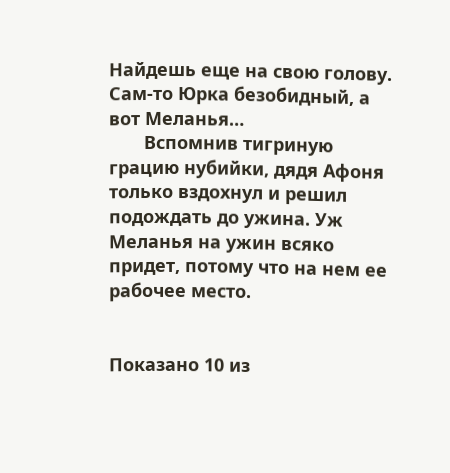Найдешь еще на свою голову. Сам-то Юрка безобидный, а вот Меланья…
       Вспомнив тигриную грацию нубийки, дядя Афоня только вздохнул и решил подождать до ужина. Уж Меланья на ужин всяко придет, потому что на нем ее рабочее место.


Показано 10 из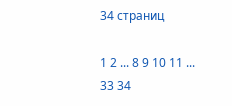34 страниц

1 2 ... 8 9 10 11 ... 33 34